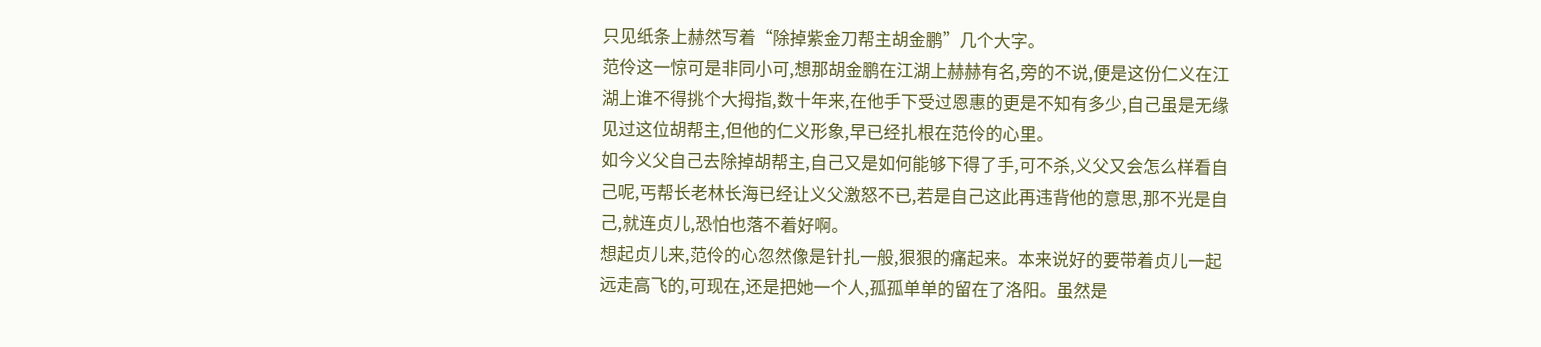只见纸条上赫然写着“除掉紫金刀帮主胡金鹏”几个大字。
范伶这一惊可是非同小可,想那胡金鹏在江湖上赫赫有名,旁的不说,便是这份仁义在江湖上谁不得挑个大拇指,数十年来,在他手下受过恩惠的更是不知有多少,自己虽是无缘见过这位胡帮主,但他的仁义形象,早已经扎根在范伶的心里。
如今义父自己去除掉胡帮主,自己又是如何能够下得了手,可不杀,义父又会怎么样看自己呢,丐帮长老林长海已经让义父激怒不已,若是自己这此再违背他的意思,那不光是自己,就连贞儿,恐怕也落不着好啊。
想起贞儿来,范伶的心忽然像是针扎一般,狠狠的痛起来。本来说好的要带着贞儿一起远走高飞的,可现在,还是把她一个人,孤孤单单的留在了洛阳。虽然是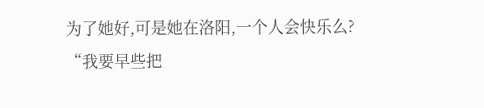为了她好,可是她在洛阳,一个人会快乐么?
“我要早些把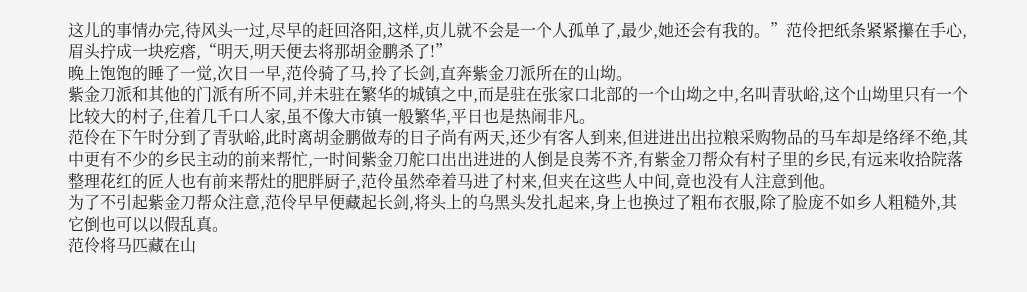这儿的事情办完,待风头一过,尽早的赶回洛阳,这样,贞儿就不会是一个人孤单了,最少,她还会有我的。”范伶把纸条紧紧攥在手心,眉头拧成一块疙瘩,“明天,明天便去将那胡金鹏杀了!”
晚上饱饱的睡了一觉,次日一早,范伶骑了马,拎了长剑,直奔紫金刀派所在的山坳。
紫金刀派和其他的门派有所不同,并未驻在繁华的城镇之中,而是驻在张家口北部的一个山坳之中,名叫青驮峪,这个山坳里只有一个比较大的村子,住着几千口人家,虽不像大市镇一般繁华,平日也是热闹非凡。
范伶在下午时分到了青驮峪,此时离胡金鹏做寿的日子尚有两天,还少有客人到来,但进进出出拉粮采购物品的马车却是络绎不绝,其中更有不少的乡民主动的前来帮忙,一时间紫金刀舵口出出进进的人倒是良莠不齐,有紫金刀帮众有村子里的乡民,有远来收拾院落整理花红的匠人也有前来帮灶的肥胖厨子,范伶虽然牵着马进了村来,但夹在这些人中间,竟也没有人注意到他。
为了不引起紫金刀帮众注意,范伶早早便藏起长剑,将头上的乌黑头发扎起来,身上也换过了粗布衣服,除了脸庞不如乡人粗糙外,其它倒也可以以假乱真。
范伶将马匹藏在山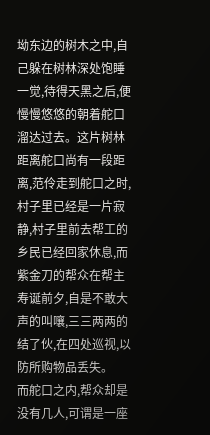坳东边的树木之中,自己躲在树林深处饱睡一觉,待得天黑之后,便慢慢悠悠的朝着舵口溜达过去。这片树林距离舵口尚有一段距离,范伶走到舵口之时,村子里已经是一片寂静,村子里前去帮工的乡民已经回家休息,而紫金刀的帮众在帮主寿诞前夕,自是不敢大声的叫嚷,三三两两的结了伙,在四处巡视,以防所购物品丢失。
而舵口之内,帮众却是没有几人,可谓是一座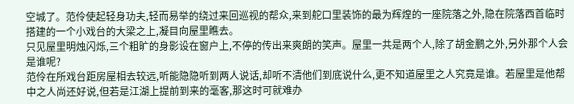空城了。范伶使起轻身功夫,轻而易举的绕过来回巡视的帮众,来到舵口里装饰的最为辉煌的一座院落之外,隐在院落西首临时搭建的一个小戏台的大梁之上,凝目向屋里瞧去。
只见屋里明烛闪烁,三个粗旷的身影设在窗户上,不停的传出来爽朗的笑声。屋里一共是两个人,除了胡金鹏之外,另外那个人会是谁呢?
范伶在所戏台距房屋相去较远,听能隐隐听到两人说话,却听不清他们到底说什么,更不知道屋里之人究竟是谁。若屋里是他帮中之人尚还好说,但若是江湖上提前到来的毫客,那这时可就难办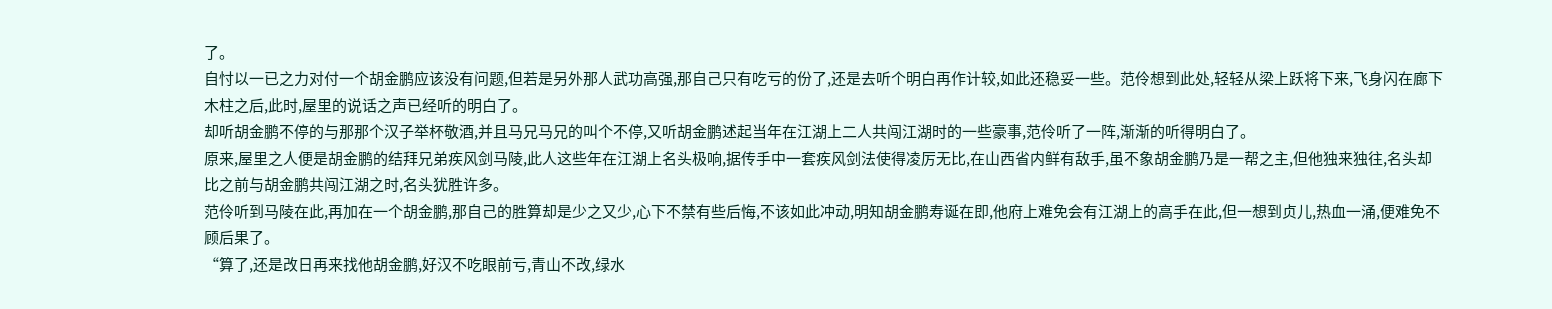了。
自忖以一已之力对付一个胡金鹏应该没有问题,但若是另外那人武功高强,那自己只有吃亏的份了,还是去听个明白再作计较,如此还稳妥一些。范伶想到此处,轻轻从梁上跃将下来,飞身闪在廊下木柱之后,此时,屋里的说话之声已经听的明白了。
却听胡金鹏不停的与那那个汉子举杯敬酒,并且马兄马兄的叫个不停,又听胡金鹏述起当年在江湖上二人共闯江湖时的一些豪事,范伶听了一阵,渐渐的听得明白了。
原来,屋里之人便是胡金鹏的结拜兄弟疾风剑马陵,此人这些年在江湖上名头极响,据传手中一套疾风剑法使得凌厉无比,在山西省内鲜有敌手,虽不象胡金鹏乃是一帮之主,但他独来独往,名头却比之前与胡金鹏共闯江湖之时,名头犹胜许多。
范伶听到马陵在此,再加在一个胡金鹏,那自己的胜算却是少之又少,心下不禁有些后悔,不该如此冲动,明知胡金鹏寿诞在即,他府上难免会有江湖上的高手在此,但一想到贞儿,热血一涌,便难免不顾后果了。
“算了,还是改日再来找他胡金鹏,好汉不吃眼前亏,青山不改,绿水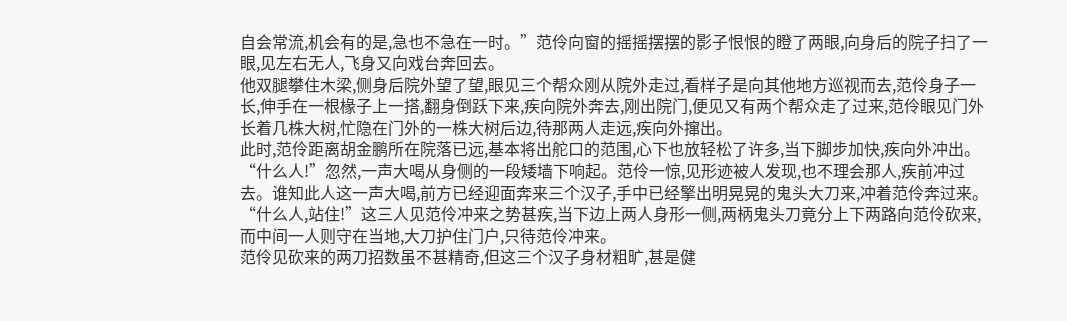自会常流,机会有的是,急也不急在一时。”范伶向窗的摇摇摆摆的影子恨恨的瞪了两眼,向身后的院子扫了一眼,见左右无人,飞身又向戏台奔回去。
他双腿攀住木梁,侧身后院外望了望,眼见三个帮众刚从院外走过,看样子是向其他地方巡视而去,范伶身子一长,伸手在一根椽子上一搭,翻身倒跃下来,疾向院外奔去,刚出院门,便见又有两个帮众走了过来,范伶眼见门外长着几株大树,忙隐在门外的一株大树后边,待那两人走远,疾向外撺出。
此时,范伶距离胡金鹏所在院落已远,基本将出舵口的范围,心下也放轻松了许多,当下脚步加快,疾向外冲出。
“什么人!”忽然,一声大喝从身侧的一段矮墙下响起。范伶一惊,见形迹被人发现,也不理会那人,疾前冲过去。谁知此人这一声大喝,前方已经迎面奔来三个汉子,手中已经擎出明晃晃的鬼头大刀来,冲着范伶奔过来。
“什么人,站住!”这三人见范伶冲来之势甚疾,当下边上两人身形一侧,两柄鬼头刀竟分上下两路向范伶砍来,而中间一人则守在当地,大刀护住门户,只待范伶冲来。
范伶见砍来的两刀招数虽不甚精奇,但这三个汉子身材粗旷,甚是健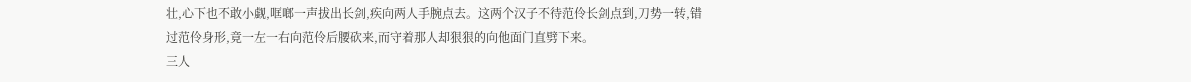壮,心下也不敢小觑,哐啷一声拔出长剑,疾向两人手腕点去。这两个汉子不待范伶长剑点到,刀势一转,错过范伶身形,竟一左一右向范伶后腰砍来,而守着那人却狠狠的向他面门直劈下来。
三人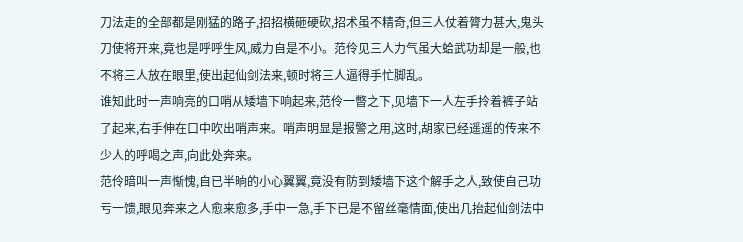刀法走的全部都是刚猛的路子,招招横砸硬砍,招术虽不精奇,但三人仗着膂力甚大,鬼头刀使将开来,竟也是呼呼生风,威力自是不小。范伶见三人力气虽大蛤武功却是一般,也不将三人放在眼里,使出起仙剑法来,顿时将三人逼得手忙脚乱。
谁知此时一声响亮的口哨从矮墙下响起来,范伶一暼之下,见墙下一人左手拎着裤子站了起来,右手伸在口中吹出哨声来。哨声明显是报警之用,这时,胡家已经遥遥的传来不少人的呼喝之声,向此处奔来。
范伶暗叫一声惭愧,自已半晌的小心翼翼,竟没有防到矮墙下这个解手之人,致使自己功亏一馈,眼见奔来之人愈来愈多,手中一急,手下已是不留丝毫情面,使出几抬起仙剑法中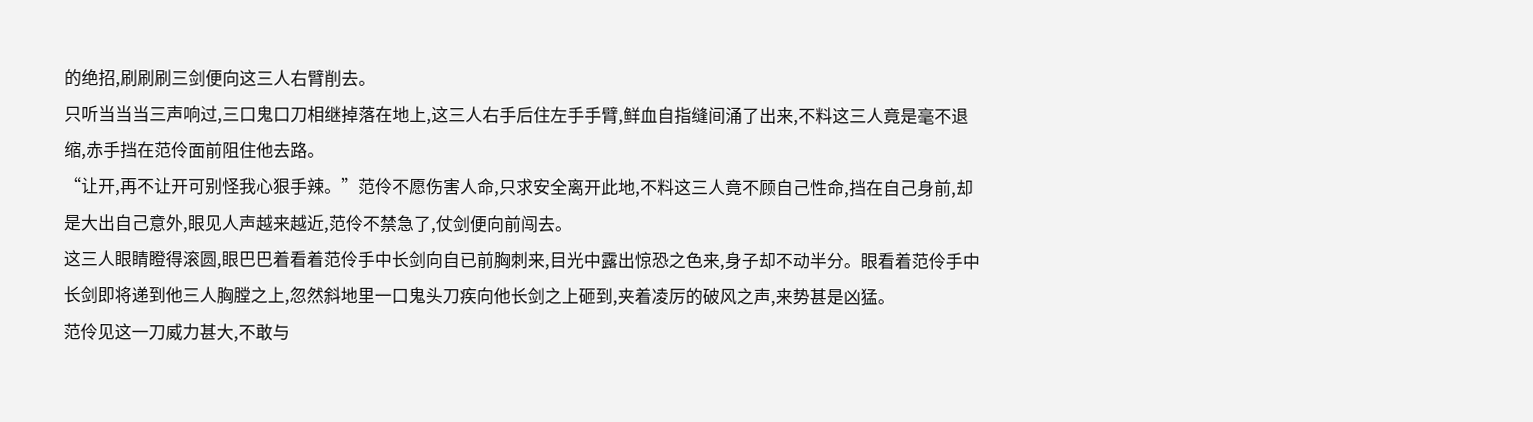的绝招,刷刷刷三剑便向这三人右臂削去。
只听当当当三声响过,三口鬼口刀相继掉落在地上,这三人右手后住左手手臂,鲜血自指缝间涌了出来,不料这三人竟是毫不退缩,赤手挡在范伶面前阻住他去路。
“让开,再不让开可别怪我心狠手辣。”范伶不愿伤害人命,只求安全离开此地,不料这三人竟不顾自己性命,挡在自己身前,却是大出自己意外,眼见人声越来越近,范伶不禁急了,仗剑便向前闯去。
这三人眼睛瞪得滚圆,眼巴巴着看着范伶手中长剑向自已前胸刺来,目光中露出惊恐之色来,身子却不动半分。眼看着范伶手中长剑即将递到他三人胸膛之上,忽然斜地里一口鬼头刀疾向他长剑之上砸到,夹着凌厉的破风之声,来势甚是凶猛。
范伶见这一刀威力甚大,不敢与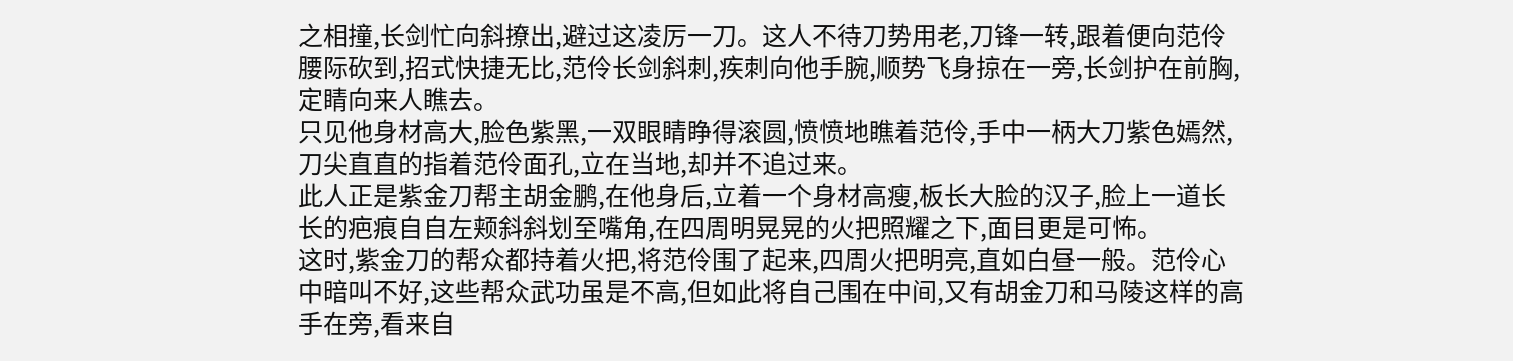之相撞,长剑忙向斜撩出,避过这凌厉一刀。这人不待刀势用老,刀锋一转,跟着便向范伶腰际砍到,招式快捷无比,范伶长剑斜刺,疾刺向他手腕,顺势飞身掠在一旁,长剑护在前胸,定睛向来人瞧去。
只见他身材高大,脸色紫黑,一双眼睛睁得滚圆,愤愤地瞧着范伶,手中一柄大刀紫色嫣然,刀尖直直的指着范伶面孔,立在当地,却并不追过来。
此人正是紫金刀帮主胡金鹏,在他身后,立着一个身材高瘦,板长大脸的汉子,脸上一道长长的疤痕自自左颊斜斜划至嘴角,在四周明晃晃的火把照耀之下,面目更是可怖。
这时,紫金刀的帮众都持着火把,将范伶围了起来,四周火把明亮,直如白昼一般。范伶心中暗叫不好,这些帮众武功虽是不高,但如此将自己围在中间,又有胡金刀和马陵这样的高手在旁,看来自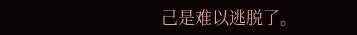己是难以逃脱了。